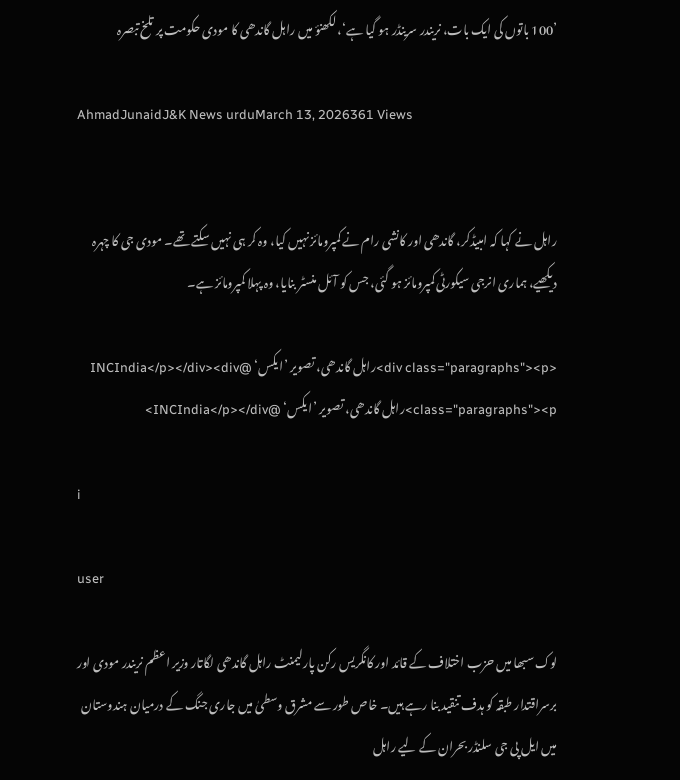’100 باتوں کی ایک بات، نریندر سرینڈر ہو گیا ہے‘، لکھنؤ میں راہل گاندھی کا مودی حکومت پر تلخ تبصرہ

AhmadJunaidJ&K News urduMarch 13, 2026361 Views


راہل نے کہا کہ امبیڈکر، گاندھی اور کانشی رام نے کمپرومائز نہیں کیا، وہ کر ہی نہیں سکتے تھے۔ مودی جی کا چہرہ دیکھیے، ہماری انرجی سیکورٹی کمپرومائز ہو گئی، جس کو آئل منسٹر بنایا، وہ پہلا کمپرومائز ہے۔

<div class="paragraphs"><p>راہل گاندھی، تصویر ’ایکس‘ @INCIndia</p></div><div class="paragraphs"><p>راہل گاندھی، تصویر ’ایکس‘ @INCIndia</p></div>

i

user

لوک سبھا میں حزب اختلاف کے قائد اور کانگریس رکن پارلیمنٹ راہل گاندھی لگاتار وزیر اعظم نریندر مودی اور برسراقتدار طبقہ کو ہدف تنقید بنا رہے ہیں۔ خاص طور سے مشرق وسطیٰ میں جاری جنگ کے درمیان ہندوستان میں ایل پی جی سلنڈر بحران کے لیے راہل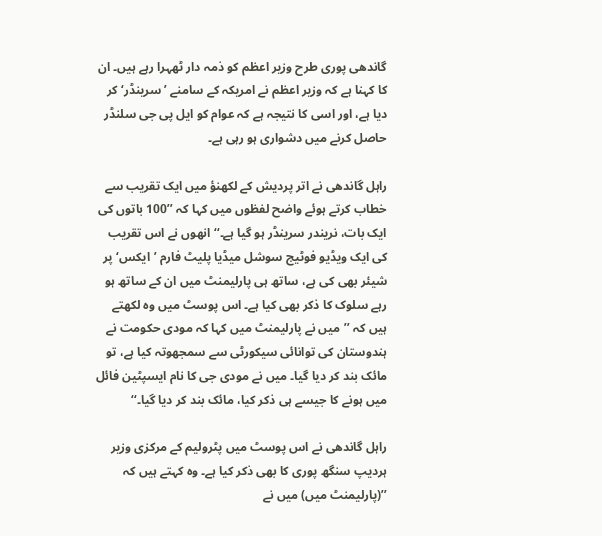گاندھی پوری طرح وزیر اعظم کو ذمہ دار ٹھہرا رہے ہیں۔ ان کا کہنا ہے کہ وزیر اعظم نے امریکہ کے سامنے ’سرینڈر‘ کر دیا ہے، اور اسی کا نتیجہ ہے کہ عوام کو ایل پی جی سلنڈر حاصل کرنے میں دشواری ہو رہی ہے۔

راہل گاندھی نے اتر پردیش کے لکھنؤ میں ایک تقریب سے خطاب کرتے ہوئے واضح لفظوں میں کہا کہ ’’100 باتوں کی ایک بات، نریندر سرینڈر ہو گیا ہے۔‘‘ انھوں نے اس تقریب کی ایک ویڈیو فوٹیج سوشل میڈیا پلیٹ فارم ’ایکس‘ پر شیئر بھی کی ہے، ساتھ ہی پارلیمنٹ میں ان کے ساتھ ہو رہے سلوک کا ذکر بھی کیا ہے۔ اس پوسٹ میں وہ لکھتے ہیں کہ ’’میں نے پارلیمنٹ میں کہا کہ مودی حکومت نے ہندوستان کی توانائی سیکورٹی سے سمجھوتہ کیا ہے، تو مائک بند کر دیا گیا۔ میں نے مودی جی کا نام ایسپٹین فائل میں ہونے کا جیسے ہی ذکر کیا، مائک بند کر دیا گیا۔‘‘

راہل گاندھی نے اس پوسٹ میں پٹرولیم کے مرکزی وزیر ہردیپ سنگھ پوری کا بھی ذکر کیا ہے۔ وہ کہتے ہیں کہ ’’(پارلیمنٹ میں) میں نے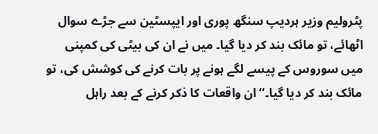پٹرولیم وزیر ہردیپ سنگھ پوری اور ایپسٹین سے جڑے سوال اٹھائے، تو مائک بند کر دیا گیا۔ میں نے ان کی بیٹی کی کمپنی میں سوروس کے پیسے لگے ہونے پر بات کرنے کی کوشش کی، تو مائک بند کر دیا گیا۔‘‘ ان واقعات کا ذکر کرنے کے بعد راہل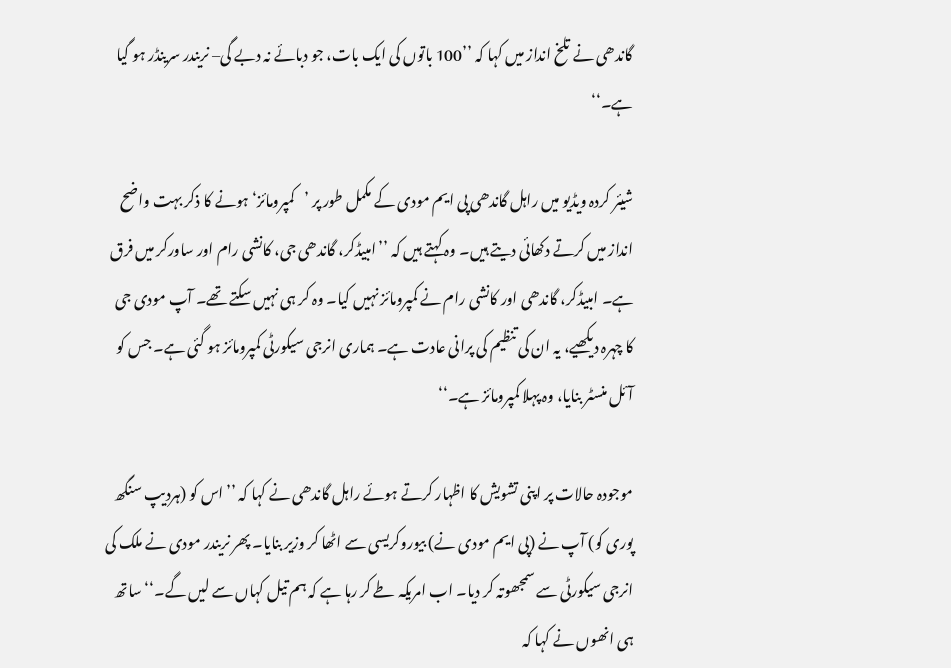گاندھی نے تلخ انداز میں کہا کہ ’’100 باتوں کی ایک بات، جو دبائے نہ دبے گی– نریندر سرینڈر ہو گیا ہے۔‘‘

شیئر کردہ ویڈیو میں راہل گاندھی پی ایم مودی کے مکمل طور پر ’کمپرومائز‘ ہونے کا ذکر بہت واضح انداز میں کرتے دکھائی دیتے ہیں۔ وہ کہتے ہیں کہ ’’امبیڈکر، گاندھی جی، کانشی رام اور ساورکر میں فرق ہے۔ امبیڈکر، گاندھی اور کانشی رام نے کمپرومائز نہیں کیا۔ وہ کر ہی نہیں سکتے تھے۔ آپ مودی جی کا چہرہ دیکھیے، یہ ان کی تنظیم کی پرانی عادت ہے۔ ہماری انرجی سیکورٹی کمپرومائز ہو گئی ہے۔ جس کو آئل منسٹر بنایا، وہ پہلا کمپرومائز ہے۔‘‘

موجودہ حالات پر اپنی تشویش کا اظہار کرتے ہوئے راہل گاندھی نے کہا کہ ’’اس کو (ہردیپ سنگھ پوری کو) آپ نے (پی ایم مودی نے) بیوروکریسی سے اٹھا کر وزیر بنایا۔ پھر نریندر مودی نے ملک کی انرجی سیکورٹی سے سمجھوتہ کر دیا۔ اب امریکہ طے کر رہا ہے کہ ہم تیل کہاں سے لیں گے۔‘‘ ساتھ ہی انھوں نے کہا کہ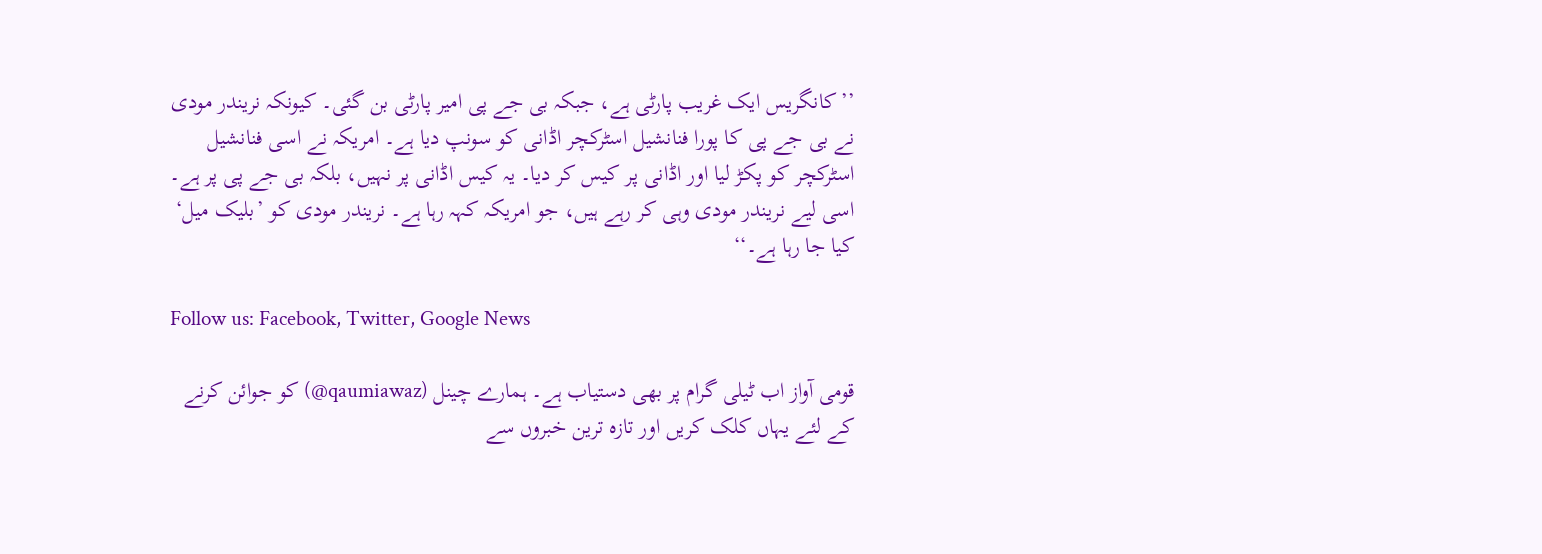’’کانگریس ایک غریب پارٹی ہے، جبکہ بی جے پی امیر پارٹی بن گئی۔ کیونکہ نریندر مودی نے بی جے پی کا پورا فنانشیل اسٹرکچر اڈانی کو سونپ دیا ہے۔ امریکہ نے اسی فنانشیل اسٹرکچر کو پکڑ لیا اور اڈانی پر کیس کر دیا۔ یہ کیس اڈانی پر نہیں، بلکہ بی جے پی پر ہے۔ اسی لیے نریندر مودی وہی کر رہے ہیں، جو امریکہ کہہ رہا ہے۔ نریندر مودی کو ’بلیک میل‘ کیا جا رہا ہے۔‘‘

Follow us: Facebook, Twitter, Google News

قومی آواز اب ٹیلی گرام پر بھی دستیاب ہے۔ ہمارے چینل (qaumiawaz@) کو جوائن کرنے کے لئے یہاں کلک کریں اور تازہ ترین خبروں سے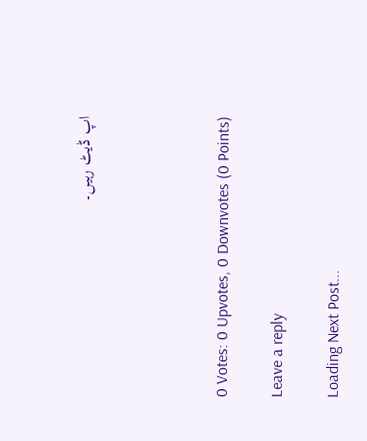اپ ڈیٹ رہیں۔




0 Votes: 0 Upvotes, 0 Downvotes (0 Points)

Leave a reply

Loading Next Post...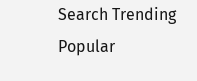Search Trending
Popular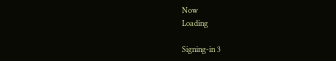Now
Loading

Signing-in 3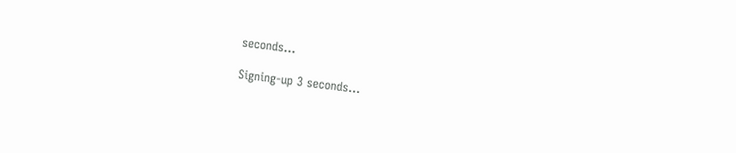seconds...

Signing-up 3 seconds...